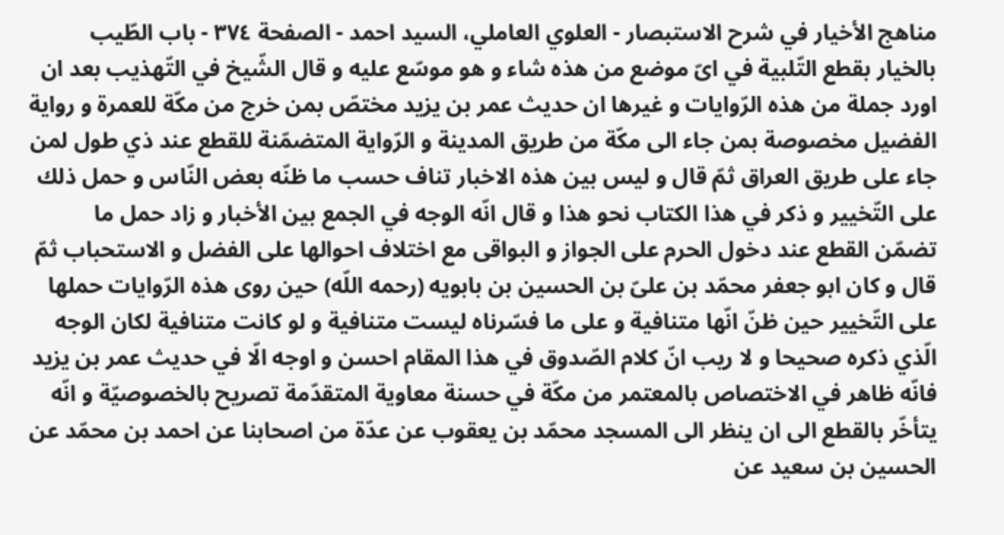مناهج الأخيار في شرح الاستبصار - العلوي العاملي، السيد احمد - الصفحة ٣٧٤ - باب الطّيب
بالخيار بقطع التّلبية في اىّ موضع من هذه شاء و هو موسّع عليه و قال الشّيخ في التّهذيب بعد ان اورد جملة من هذه الرّوايات و غيرها ان حديث عمر بن يزيد مختصّ بمن خرج من مكّة للعمرة و رواية الفضيل مخصوصة بمن جاء الى مكّة من طريق المدينة و الرّواية المتضمّنة للقطع عند ذي طول لمن جاء على طريق العراق ثمّ قال و ليس بين هذه الاخبار تناف حسب ما ظنّه بعض النّاس و حمل ذلك على التّخيير و ذكر في هذا الكتاب نحو هذا و قال انّه الوجه في الجمع بين الأخبار و زاد حمل ما تضمّن القطع عند دخول الحرم على الجواز و البواقى مع اختلاف احوالها على الفضل و الاستحباب ثمّ قال و كان ابو جعفر محمّد بن علىّ بن الحسين بن بابويه (رحمه اللّه) حين روى هذه الرّوايات حملها على التّخيير حين ظنّ انّها متنافية و على ما فسّرناه ليست متنافية و لو كانت متنافية لكان الوجه الّذي ذكره صحيحا و لا ريب انّ كلام الصّدوق في هذا المقام احسن و اوجه الّا في حديث عمر بن يزيد فانّه ظاهر في الاختصاص بالمعتمر من مكّة في حسنة معاوية المتقدّمة تصريح بالخصوصيّة و انّه يتأخّر بالقطع الى ان ينظر الى المسجد محمّد بن يعقوب عن عدّة من اصحابنا عن احمد بن محمّد عن الحسين بن سعيد عن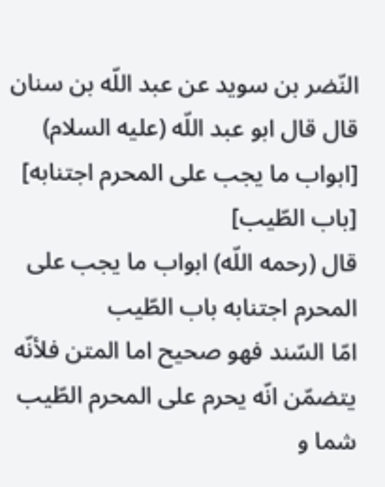النّضر بن سويد عن عبد اللّه بن سنان قال قال ابو عبد اللّه (عليه السلام)
[ابواب ما يجب على المحرم اجتنابه]
[باب الطّيب]
قال (رحمه اللّه) ابواب ما يجب على المحرم اجتنابه باب الطّيب
امّا السّند فهو صحيح اما المتن فلأنّه يتضمّن انّه يحرم على المحرم الطّيب شما و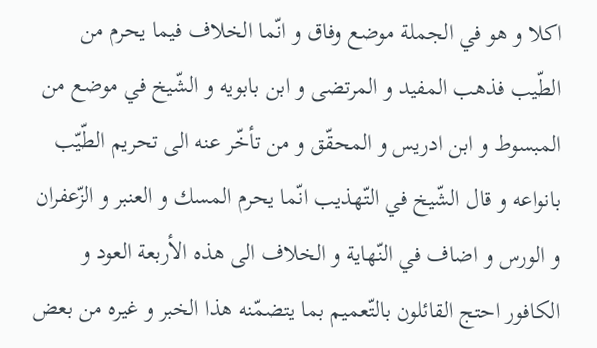اكلا و هو في الجملة موضع وفاق و انّما الخلاف فيما يحرم من الطّيب فذهب المفيد و المرتضى و ابن بابويه و الشّيخ في موضع من المبسوط و ابن ادريس و المحقّق و من تأخّر عنه الى تحريم الطّيّب بانواعه و قال الشّيخ في التّهذيب انّما يحرم المسك و العنبر و الزّعفران و الورس و اضاف في النّهاية و الخلاف الى هذه الأربعة العود و الكافور احتج القائلون بالتّعميم بما يتضمّنه هذا الخبر و غيره من بعض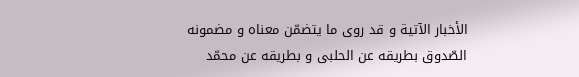الأخبار الآتية و قد روى ما يتضمّن معناه و مضمونه الصّدوق بطريقه عن الحلبى و بطريقه عن محمّد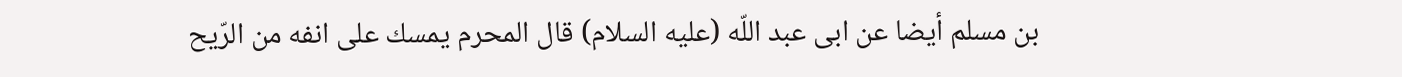بن مسلم أيضا عن ابى عبد اللّه (عليه السلام) قال المحرم يمسك على انفه من الرّيح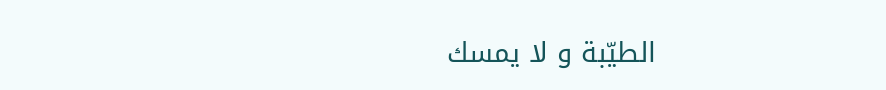الطيّبة و لا يمسك